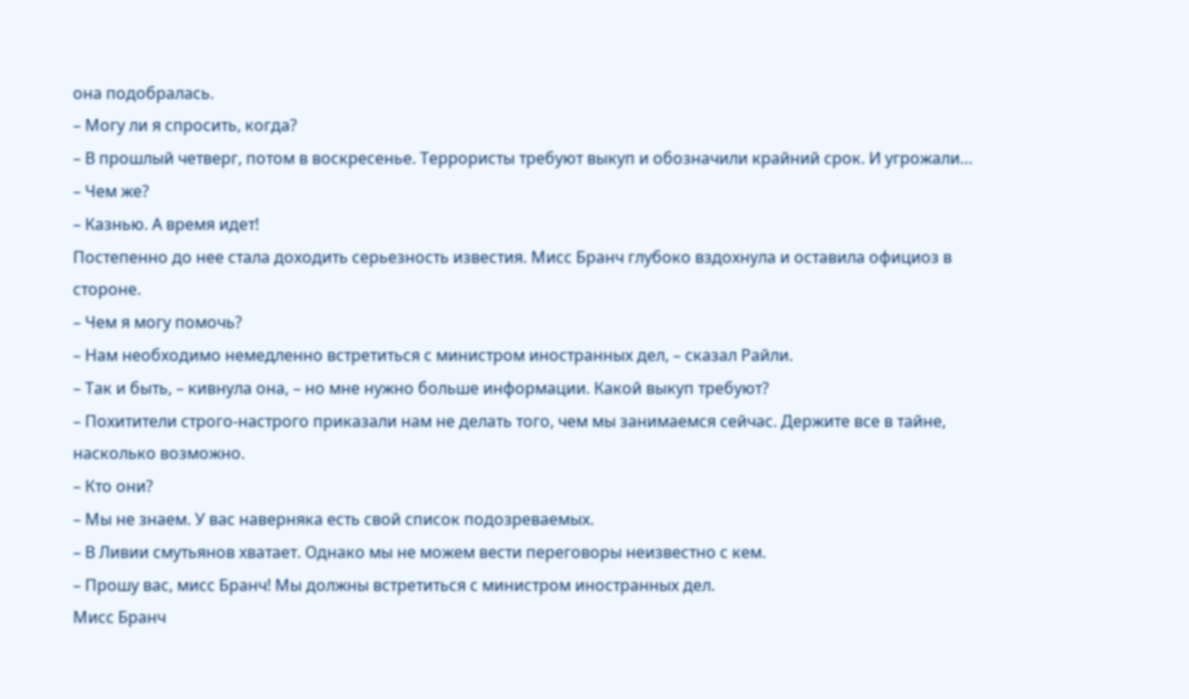она подобралась.
– Могу ли я спросить, когда?
– В прошлый четверг, потом в воскресенье. Террористы требуют выкуп и обозначили крайний срок. И угрожали…
– Чем же?
– Казнью. А время идет!
Постепенно до нее стала доходить серьезность известия. Мисс Бранч глубоко вздохнула и оставила официоз в стороне.
– Чем я могу помочь?
– Нам необходимо немедленно встретиться с министром иностранных дел, – сказал Райли.
– Так и быть, – кивнула она, – но мне нужно больше информации. Какой выкуп требуют?
– Похитители строго-настрого приказали нам не делать того, чем мы занимаемся сейчас. Держите все в тайне, насколько возможно.
– Кто они?
– Мы не знаем. У вас наверняка есть свой список подозреваемых.
– В Ливии смутьянов хватает. Однако мы не можем вести переговоры неизвестно с кем.
– Прошу вас, мисс Бранч! Мы должны встретиться с министром иностранных дел.
Мисс Бранч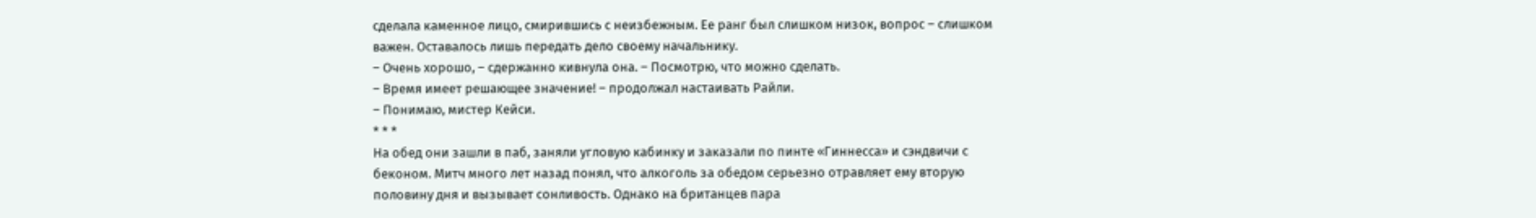сделала каменное лицо, смирившись с неизбежным. Ее ранг был слишком низок, вопрос – слишком важен. Оставалось лишь передать дело своему начальнику.
– Очень хорошо, – сдержанно кивнула она. – Посмотрю, что можно сделать.
– Время имеет решающее значение! – продолжал настаивать Райли.
– Понимаю, мистер Кейси.
* * *
На обед они зашли в паб, заняли угловую кабинку и заказали по пинте «Гиннесса» и сэндвичи с беконом. Митч много лет назад понял, что алкоголь за обедом серьезно отравляет ему вторую половину дня и вызывает сонливость. Однако на британцев пара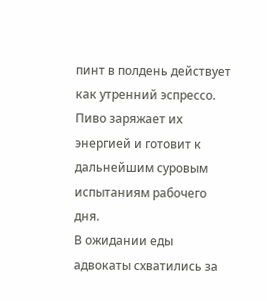пинт в полдень действует как утренний эспрессо. Пиво заряжает их энергией и готовит к дальнейшим суровым испытаниям рабочего дня.
В ожидании еды адвокаты схватились за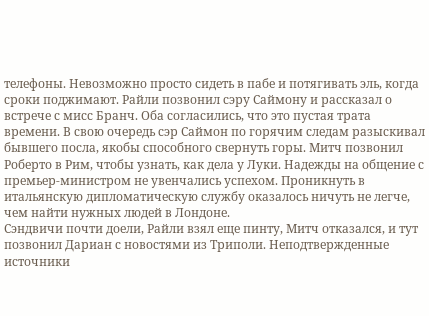телефоны. Невозможно просто сидеть в пабе и потягивать эль, когда сроки поджимают. Райли позвонил сэру Саймону и рассказал о встрече с мисс Бранч. Оба согласились, что это пустая трата времени. В свою очередь сэр Саймон по горячим следам разыскивал бывшего посла, якобы способного свернуть горы. Митч позвонил Роберто в Рим, чтобы узнать, как дела у Луки. Надежды на общение с премьер-министром не увенчались успехом. Проникнуть в итальянскую дипломатическую службу оказалось ничуть не легче, чем найти нужных людей в Лондоне.
Сэндвичи почти доели, Райли взял еще пинту, Митч отказался, и тут позвонил Дариан с новостями из Триполи. Неподтвержденные источники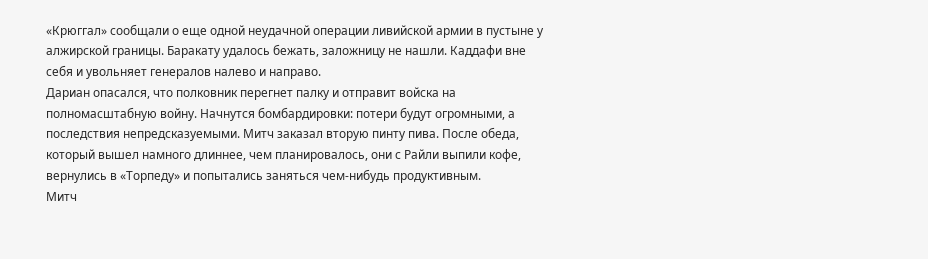«Крюггал» сообщали о еще одной неудачной операции ливийской армии в пустыне у алжирской границы. Баракату удалось бежать, заложницу не нашли. Каддафи вне себя и увольняет генералов налево и направо.
Дариан опасался, что полковник перегнет палку и отправит войска на полномасштабную войну. Начнутся бомбардировки: потери будут огромными, а последствия непредсказуемыми. Митч заказал вторую пинту пива. После обеда, который вышел намного длиннее, чем планировалось, они с Райли выпили кофе, вернулись в «Торпеду» и попытались заняться чем-нибудь продуктивным.
Митч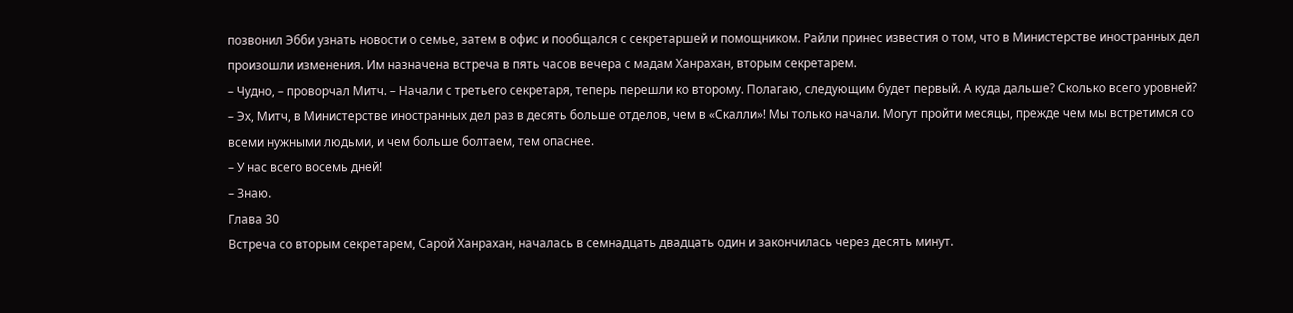позвонил Эбби узнать новости о семье, затем в офис и пообщался с секретаршей и помощником. Райли принес известия о том, что в Министерстве иностранных дел произошли изменения. Им назначена встреча в пять часов вечера с мадам Ханрахан, вторым секретарем.
– Чудно, – проворчал Митч. – Начали с третьего секретаря, теперь перешли ко второму. Полагаю, следующим будет первый. А куда дальше? Сколько всего уровней?
– Эх, Митч, в Министерстве иностранных дел раз в десять больше отделов, чем в «Скалли»! Мы только начали. Могут пройти месяцы, прежде чем мы встретимся со всеми нужными людьми, и чем больше болтаем, тем опаснее.
– У нас всего восемь дней!
– Знаю.
Глава 30
Встреча со вторым секретарем, Сарой Ханрахан, началась в семнадцать двадцать один и закончилась через десять минут.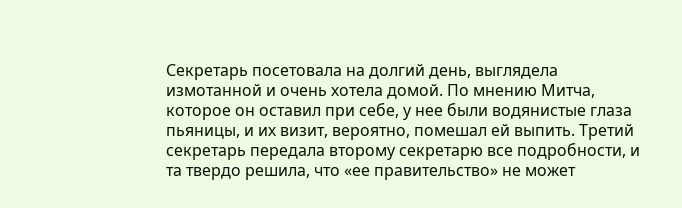Секретарь посетовала на долгий день, выглядела измотанной и очень хотела домой. По мнению Митча, которое он оставил при себе, у нее были водянистые глаза пьяницы, и их визит, вероятно, помешал ей выпить. Третий секретарь передала второму секретарю все подробности, и та твердо решила, что «ее правительство» не может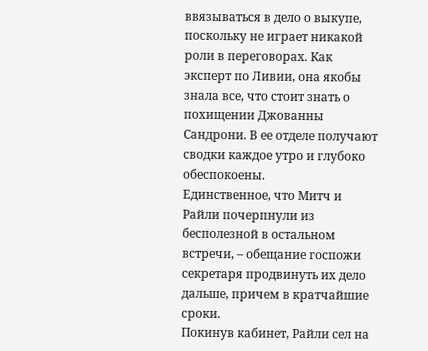ввязываться в дело о выкупе, поскольку не играет никакой роли в переговорах. Как эксперт по Ливии, она якобы знала все, что стоит знать о похищении Джованны Сандрони. В ее отделе получают сводки каждое утро и глубоко обеспокоены.
Единственное, что Митч и Райли почерпнули из бесполезной в остальном встречи, – обещание госпожи секретаря продвинуть их дело дальше, причем в кратчайшие сроки.
Покинув кабинет, Райли сел на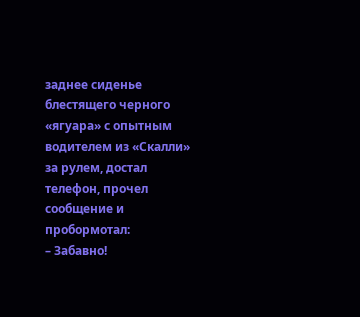заднее сиденье блестящего черного «ягуара» с опытным водителем из «Скалли» за рулем, достал телефон, прочел сообщение и пробормотал:
– Забавно!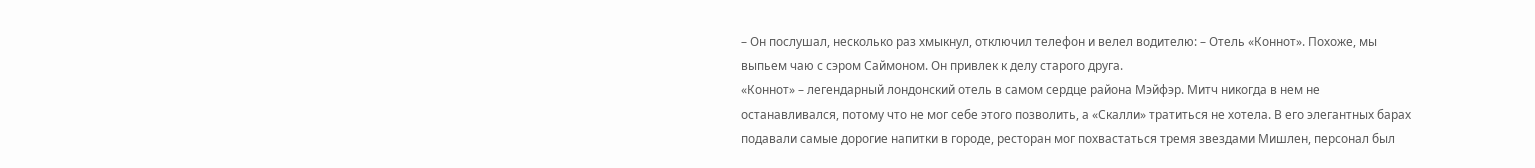– Он послушал, несколько раз хмыкнул, отключил телефон и велел водителю: – Отель «Коннот». Похоже, мы выпьем чаю с сэром Саймоном. Он привлек к делу старого друга.
«Коннот» – легендарный лондонский отель в самом сердце района Мэйфэр. Митч никогда в нем не останавливался, потому что не мог себе этого позволить, а «Скалли» тратиться не хотела. В его элегантных барах подавали самые дорогие напитки в городе, ресторан мог похвастаться тремя звездами Мишлен, персонал был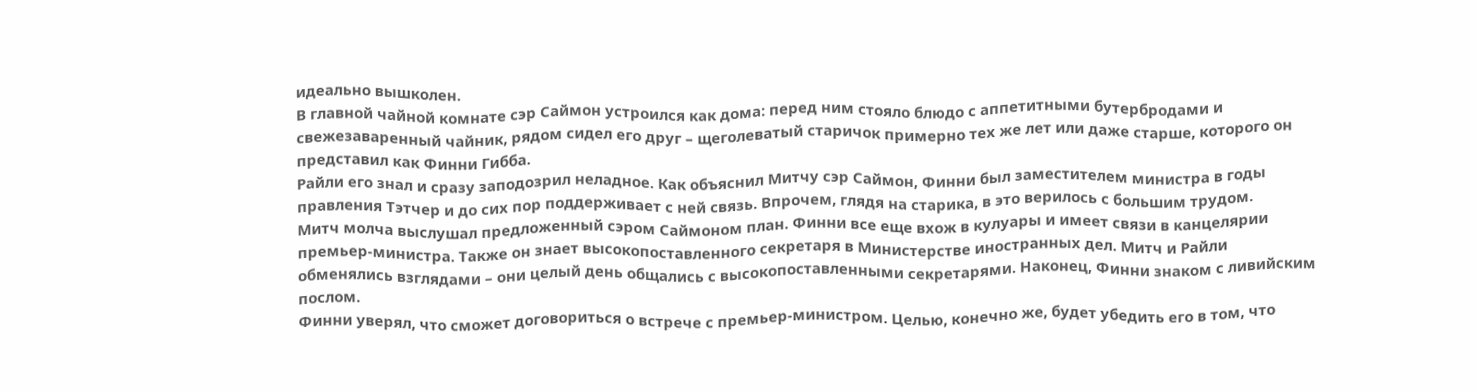идеально вышколен.
В главной чайной комнате сэр Саймон устроился как дома: перед ним стояло блюдо с аппетитными бутербродами и свежезаваренный чайник, рядом сидел его друг – щеголеватый старичок примерно тех же лет или даже старше, которого он представил как Финни Гибба.
Райли его знал и сразу заподозрил неладное. Как объяснил Митчу сэр Саймон, Финни был заместителем министра в годы правления Тэтчер и до сих пор поддерживает с ней связь. Впрочем, глядя на старика, в это верилось с большим трудом.
Митч молча выслушал предложенный сэром Саймоном план. Финни все еще вхож в кулуары и имеет связи в канцелярии премьер-министра. Также он знает высокопоставленного секретаря в Министерстве иностранных дел. Митч и Райли обменялись взглядами – они целый день общались с высокопоставленными секретарями. Наконец, Финни знаком с ливийским послом.
Финни уверял, что сможет договориться о встрече с премьер-министром. Целью, конечно же, будет убедить его в том, что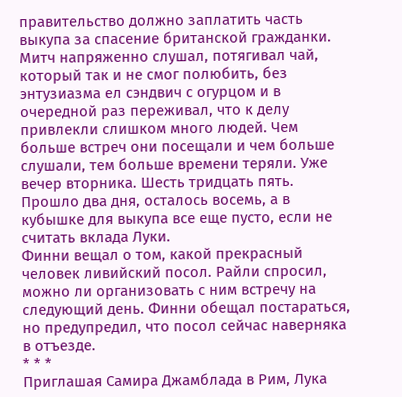правительство должно заплатить часть выкупа за спасение британской гражданки.
Митч напряженно слушал, потягивал чай, который так и не смог полюбить, без энтузиазма ел сэндвич с огурцом и в очередной раз переживал, что к делу привлекли слишком много людей. Чем больше встреч они посещали и чем больше слушали, тем больше времени теряли. Уже вечер вторника. Шесть тридцать пять. Прошло два дня, осталось восемь, а в кубышке для выкупа все еще пусто, если не считать вклада Луки.
Финни вещал о том, какой прекрасный человек ливийский посол. Райли спросил, можно ли организовать с ним встречу на следующий день. Финни обещал постараться, но предупредил, что посол сейчас наверняка в отъезде.
* * *
Приглашая Самира Джамблада в Рим, Лука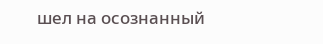шел на осознанный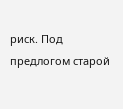риск. Под предлогом старой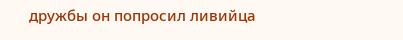дружбы он попросил ливийца